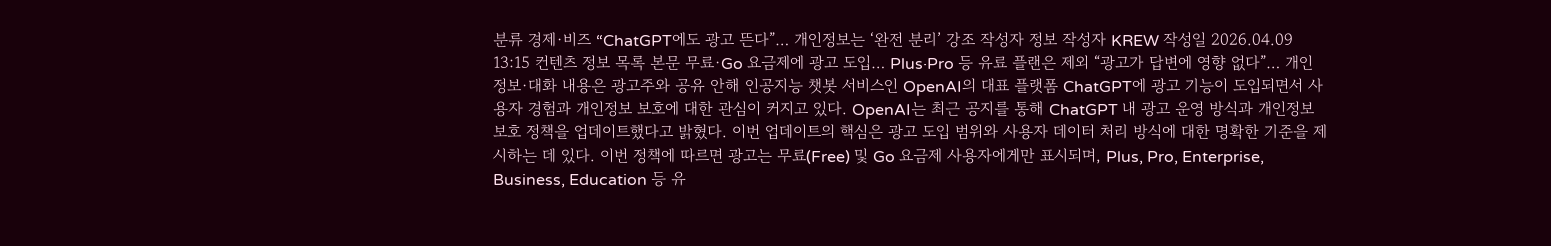분류 경제·비즈 “ChatGPT에도 광고 뜬다”… 개인정보는 ‘완전 분리’ 강조 작성자 정보 작성자 KREW 작성일 2026.04.09 13:15 컨텐츠 정보 목록 본문 무료·Go 요금제에 광고 도입… Plus·Pro 등 유료 플랜은 제외 “광고가 답변에 영향 없다”… 개인정보·대화 내용은 광고주와 공유 안해 인공지능 챗봇 서비스인 OpenAI의 대표 플랫폼 ChatGPT에 광고 기능이 도입되면서 사용자 경험과 개인정보 보호에 대한 관심이 커지고 있다. OpenAI는 최근 공지를 통해 ChatGPT 내 광고 운영 방식과 개인정보 보호 정책을 업데이트했다고 밝혔다. 이번 업데이트의 핵심은 광고 도입 범위와 사용자 데이터 처리 방식에 대한 명확한 기준을 제시하는 데 있다. 이번 정책에 따르면 광고는 무료(Free) 및 Go 요금제 사용자에게만 표시되며, Plus, Pro, Enterprise, Business, Education 등 유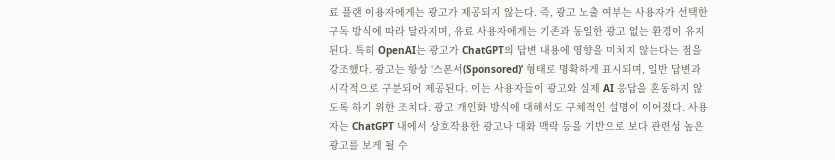료 플랜 이용자에게는 광고가 제공되지 않는다. 즉, 광고 노출 여부는 사용자가 선택한 구독 방식에 따라 달라지며, 유료 사용자에게는 기존과 동일한 광고 없는 환경이 유지된다. 특히 OpenAI는 광고가 ChatGPT의 답변 내용에 영향을 미치지 않는다는 점을 강조했다. 광고는 항상 ‘스폰서(Sponsored)’ 형태로 명확하게 표시되며, 일반 답변과 시각적으로 구분되어 제공된다. 이는 사용자들이 광고와 실제 AI 응답을 혼동하지 않도록 하기 위한 조치다. 광고 개인화 방식에 대해서도 구체적인 설명이 이어졌다. 사용자는 ChatGPT 내에서 상호작용한 광고나 대화 맥락 등을 기반으로 보다 관련성 높은 광고를 보게 될 수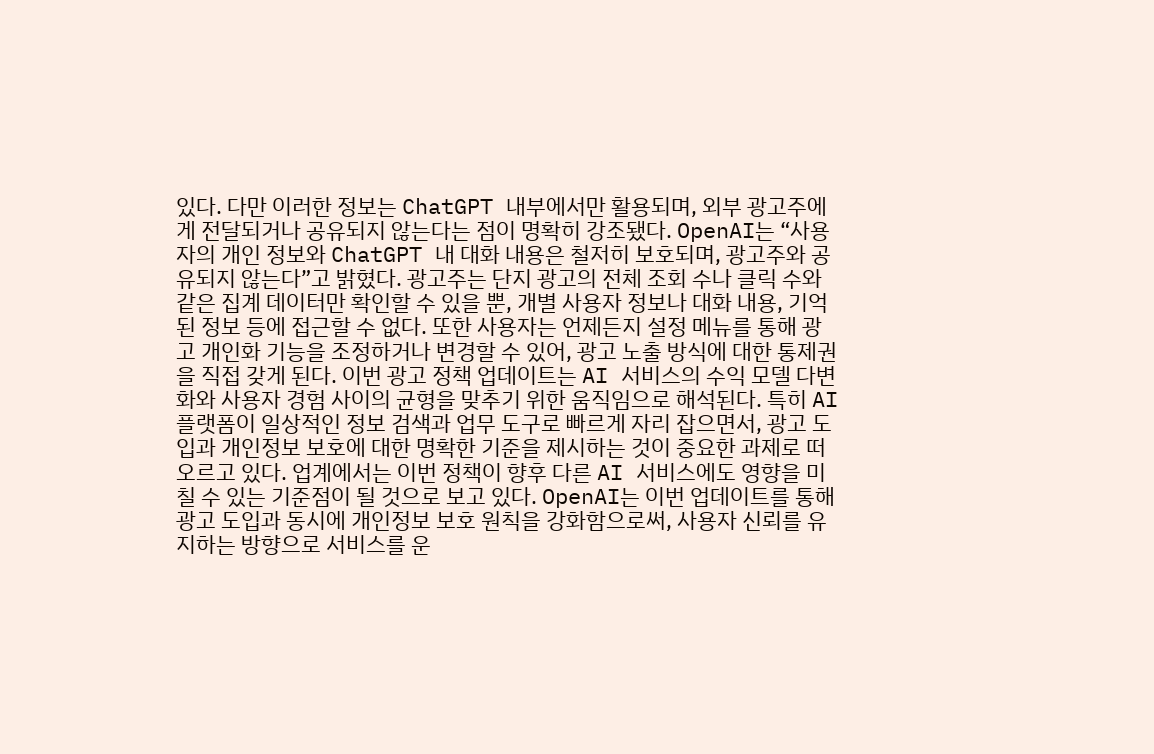있다. 다만 이러한 정보는 ChatGPT 내부에서만 활용되며, 외부 광고주에게 전달되거나 공유되지 않는다는 점이 명확히 강조됐다. OpenAI는 “사용자의 개인 정보와 ChatGPT 내 대화 내용은 철저히 보호되며, 광고주와 공유되지 않는다”고 밝혔다. 광고주는 단지 광고의 전체 조회 수나 클릭 수와 같은 집계 데이터만 확인할 수 있을 뿐, 개별 사용자 정보나 대화 내용, 기억된 정보 등에 접근할 수 없다. 또한 사용자는 언제든지 설정 메뉴를 통해 광고 개인화 기능을 조정하거나 변경할 수 있어, 광고 노출 방식에 대한 통제권을 직접 갖게 된다. 이번 광고 정책 업데이트는 AI 서비스의 수익 모델 다변화와 사용자 경험 사이의 균형을 맞추기 위한 움직임으로 해석된다. 특히 AI 플랫폼이 일상적인 정보 검색과 업무 도구로 빠르게 자리 잡으면서, 광고 도입과 개인정보 보호에 대한 명확한 기준을 제시하는 것이 중요한 과제로 떠오르고 있다. 업계에서는 이번 정책이 향후 다른 AI 서비스에도 영향을 미칠 수 있는 기준점이 될 것으로 보고 있다. OpenAI는 이번 업데이트를 통해 광고 도입과 동시에 개인정보 보호 원칙을 강화함으로써, 사용자 신뢰를 유지하는 방향으로 서비스를 운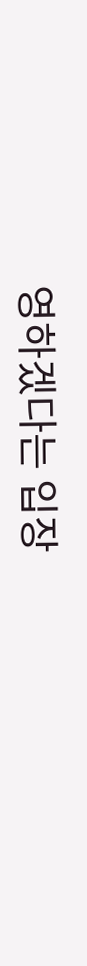영하겠다는 입장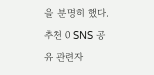을 분명히 했다. 추천 0 SNS 공유 관련자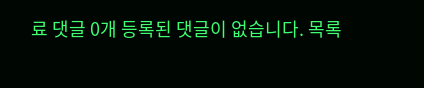료 댓글 0개 등록된 댓글이 없습니다. 목록